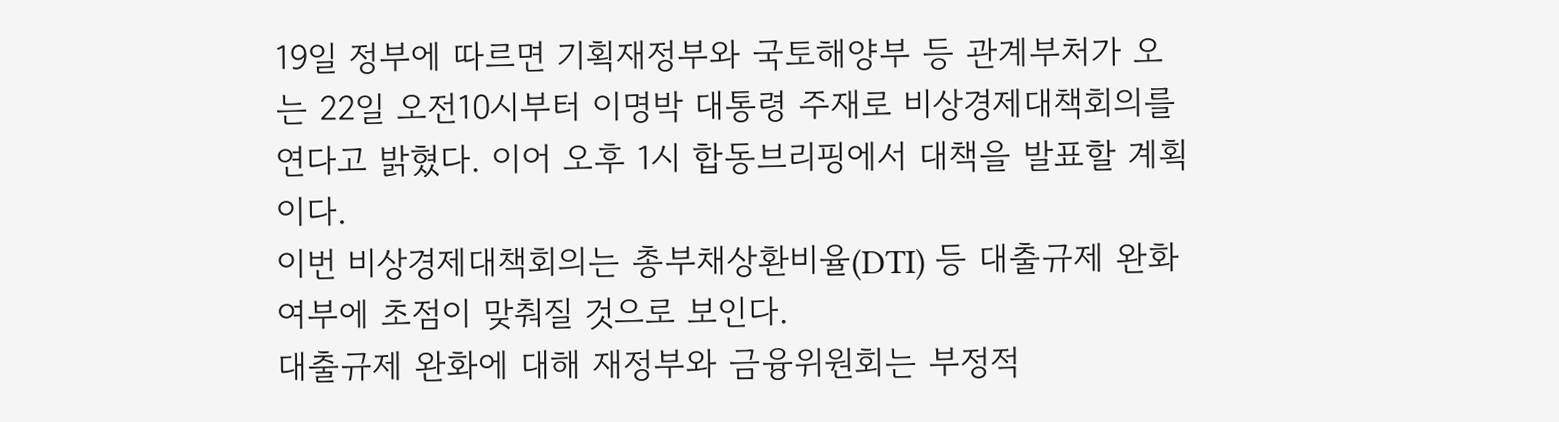19일 정부에 따르면 기획재정부와 국토해양부 등 관계부처가 오는 22일 오전10시부터 이명박 대통령 주재로 비상경제대책회의를 연다고 밝혔다. 이어 오후 1시 합동브리핑에서 대책을 발표할 계획이다.
이번 비상경제대책회의는 총부채상환비율(DTI) 등 대출규제 완화 여부에 초점이 맞춰질 것으로 보인다.
대출규제 완화에 대해 재정부와 금융위원회는 부정적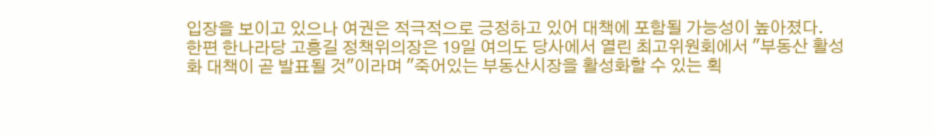입장을 보이고 있으나 여권은 적극적으로 긍정하고 있어 대책에 포함될 가능성이 높아졌다.
한편 한나라당 고흥길 정책위의장은 19일 여의도 당사에서 열린 최고위원회에서 "부동산 활성화 대책이 곧 발표될 것"이라며 "죽어있는 부동산시장을 활성화할 수 있는 획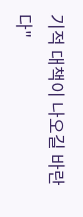기적 대책이 나오길 바란다"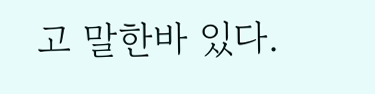고 말한바 있다.